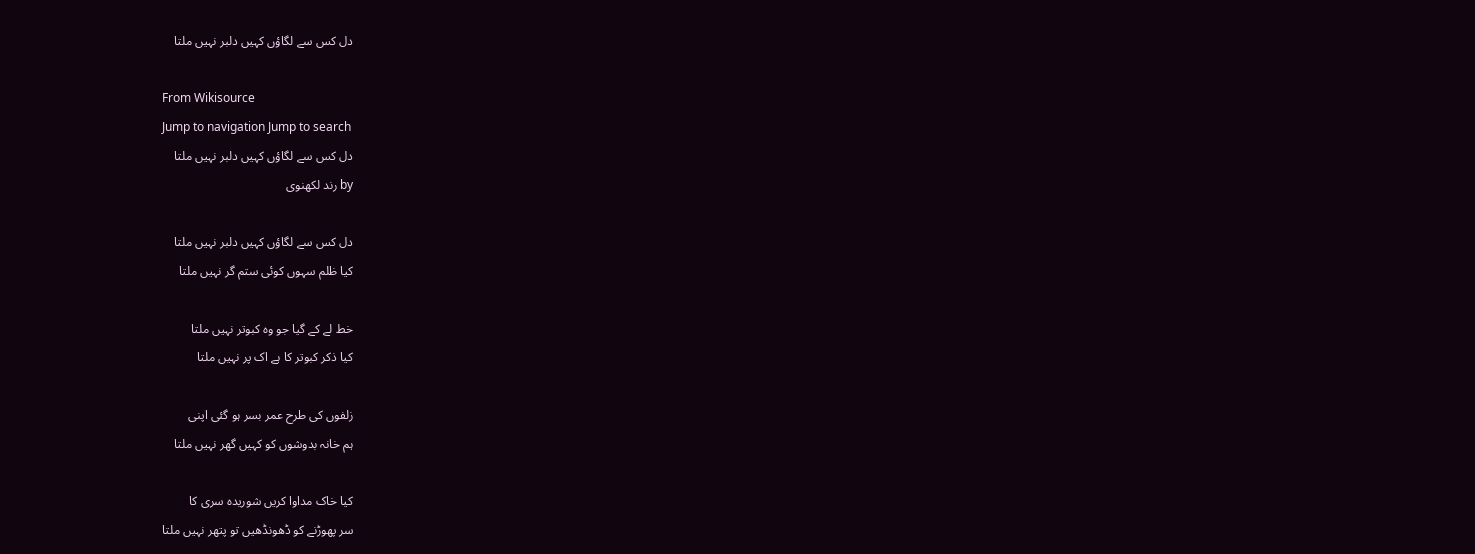دل کس سے لگاؤں کہیں دلبر نہیں ملتا

From Wikisource
Jump to navigation Jump to search
دل کس سے لگاؤں کہیں دلبر نہیں ملتا
by رند لکھنوی

دل کس سے لگاؤں کہیں دلبر نہیں ملتا
کیا ظلم سہوں کوئی ستم گر نہیں ملتا

خط لے کے گیا جو وہ کبوتر نہیں ملتا
کیا ذکر کبوتر کا ہے اک پر نہیں ملتا

زلفوں کی طرح عمر بسر ہو گئی اپنی
ہم خانہ بدوشوں کو کہیں گھر نہیں ملتا

کیا خاک مداوا کریں شوریدہ سری کا
سر پھوڑنے کو ڈھونڈھیں تو پتھر نہیں ملتا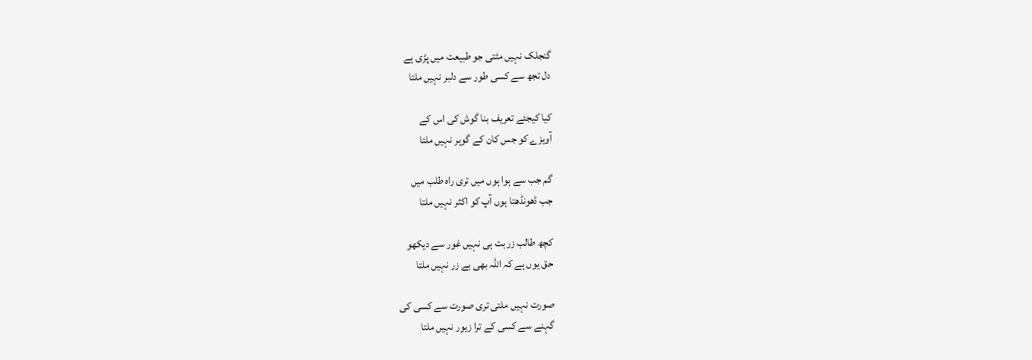گنجلک نہیں مٹتی جو طبیعت میں پڑی ہے
دل تجھ سے کسی طور سے دلبر نہیں ملتا

کیا کیجئے تعریف بنا گوش کی اس کے
آویزے کو جس کان کے گوہر نہیں ملتا

گم جب سے ہوا ہوں میں تری راہ طلب میں
جب ڈھونڈھتا ہوں آپ کو اکثر نہیں ملتا

کچھ طالب زر بت ہی نہیں غور سے دیکھو
حق یوں ہے کہ اللہ بھی بے زر نہیں ملتا

صورت نہیں ملتی تری صورت سے کسی کی
گہنے سے کسی کے ترا زیور نہیں ملتا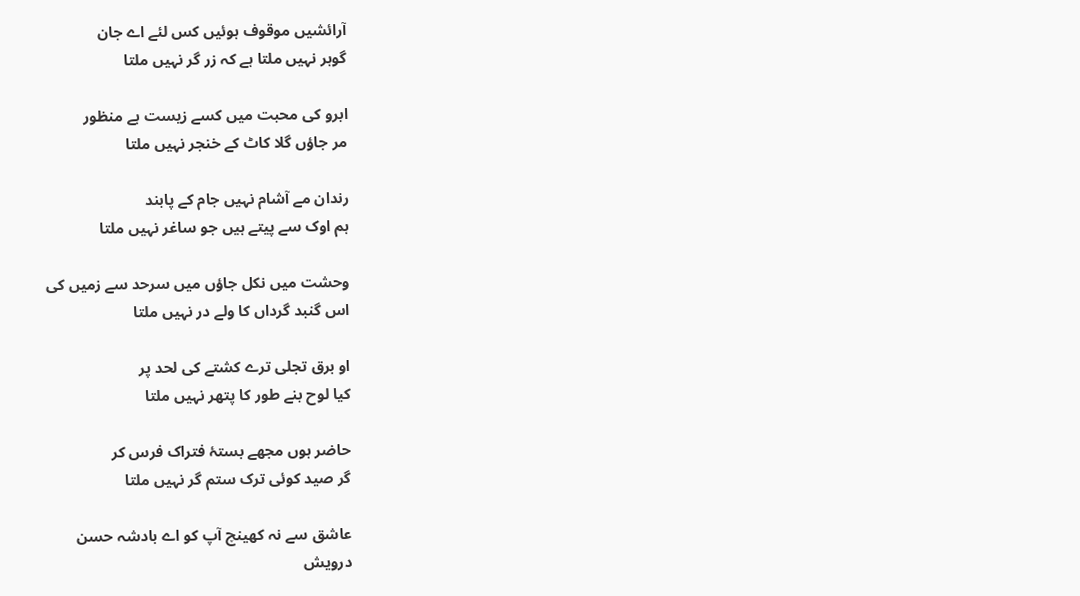آرائشیں موقوف ہوئیں کس لئے اے جان
گوہر نہیں ملتا ہے کہ زر گر نہیں ملتا

ابرو کی محبت میں کسے زیست ہے منظور
مر جاؤں گلا کاٹ کے خنجر نہیں ملتا

رندان مے آشام نہیں جام کے پابند
ہم اوک سے پیتے ہیں جو ساغر نہیں ملتا

وحشت میں نکل جاؤں میں سرحد سے زمیں کی
اس گنبد گرداں کا ولے در نہیں ملتا

او برق تجلی ترے کشتے کی لحد پر
کیا لوح بنے طور کا پتھر نہیں ملتا

حاضر ہوں مجھے بستۂ فتراک فرس کر
گر صید کوئی ترک ستم گر نہیں ملتا

عاشق سے نہ کھینچ آپ کو اے بادشہ حسن
درویش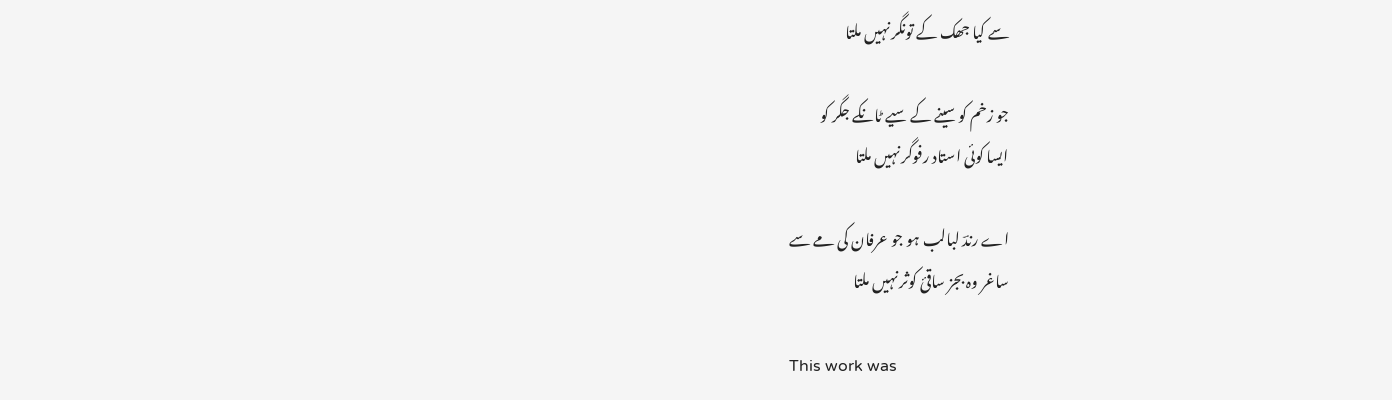سے کیا جھک کے تونگر نہیں ملتا

جو زخم کو سینے کے سیے ٹانکے جگر کو
ایسا کوئی استاد رفوگر نہیں ملتا

اے رندؔ لبالب ہو جو عرفان کی مے سے
ساغر وہ بجز ساقیٔ کوثر نہیں ملتا

This work was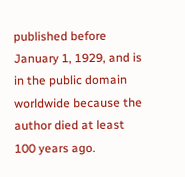published before January 1, 1929, and is in the public domain worldwide because the author died at least 100 years ago.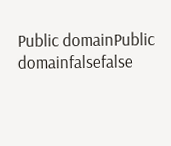Public domainPublic domainfalsefalse